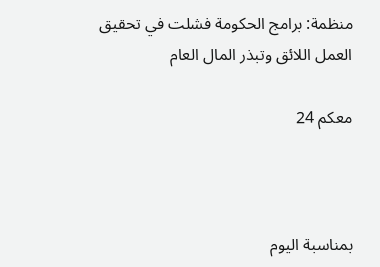منظمة: برامج الحكومة فشلت في تحقيق العمل اللائق وتبذر المال العام

معكم 24



بمناسبة اليوم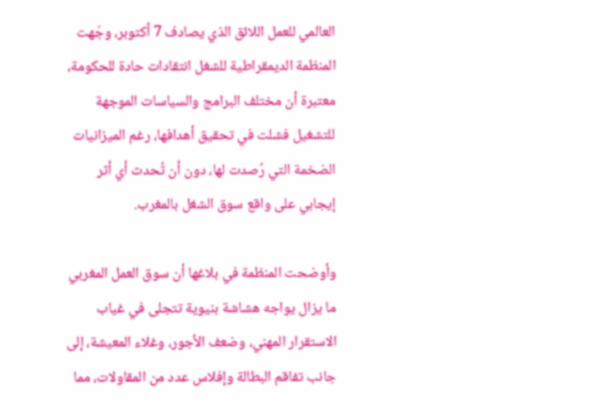العالمي للعمل اللائق الذي يصادف 7 أكتوبر، وجّهت المنظمة الديمقراطية للشغل انتقادات حادة للحكومة، معتبرة أن مختلف البرامج والسياسات الموجهة للتشغيل فشلت في تحقيق أهدافها، رغم الميزانيات الضخمة التي رُصدت لها، دون أن تُحدث أي أثر إيجابي على واقع سوق الشغل بالمغرب.

وأوضحت المنظمة في بلاغها أن سوق العمل المغربي ما يزال يواجه هشاشة بنيوية تتجلى في غياب الاستقرار المهني، وضعف الأجور، وغلاء المعيشة، إلى جانب تفاقم البطالة وإفلاس عدد من المقاولات، مما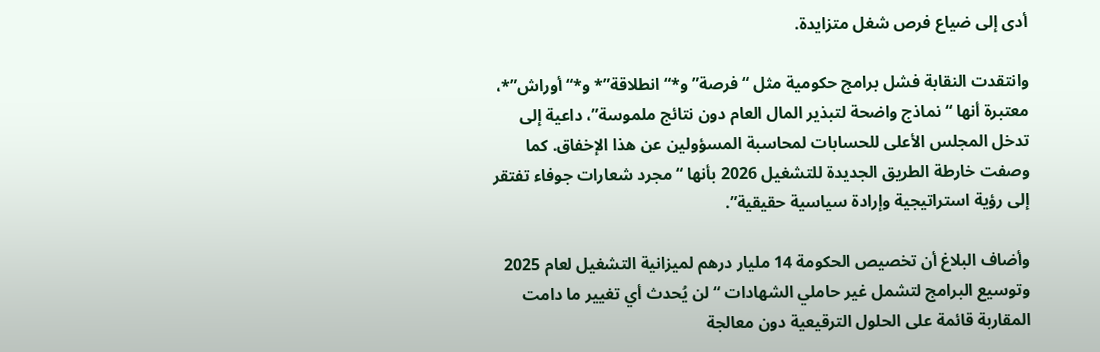أدى إلى ضياع فرص شغل متزايدة.

وانتقدت النقابة فشل برامج حكومية مثل “فرصة” و*“انطلاقة”* و*“أوراش”*، معتبرة أنها “نماذج واضحة لتبذير المال العام دون نتائج ملموسة”، داعية إلى تدخل المجلس الأعلى للحسابات لمحاسبة المسؤولين عن هذا الإخفاق. كما وصفت خارطة الطريق الجديدة للتشغيل 2026 بأنها “مجرد شعارات جوفاء تفتقر إلى رؤية استراتيجية وإرادة سياسية حقيقية”.

وأضاف البلاغ أن تخصيص الحكومة 14 مليار درهم لميزانية التشغيل لعام 2025 وتوسيع البرامج لتشمل غير حاملي الشهادات “لن يُحدث أي تغيير ما دامت المقاربة قائمة على الحلول الترقيعية دون معالجة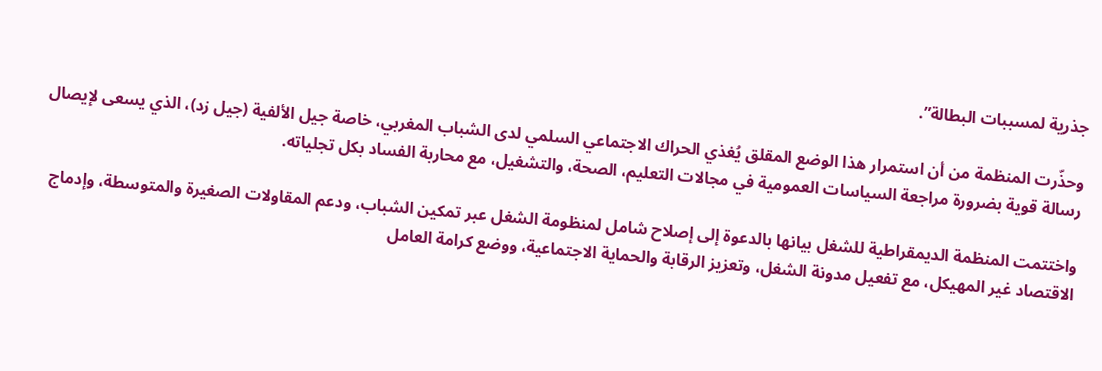جذرية لمسببات البطالة”.

وحذّرت المنظمة من أن استمرار هذا الوضع المقلق يُغذي الحراك الاجتماعي السلمي لدى الشباب المغربي، خاصة جيل الألفية (جيل زد)، الذي يسعى لإيصال رسالة قوية بضرورة مراجعة السياسات العمومية في مجالات التعليم، الصحة، والتشغيل، مع محاربة الفساد بكل تجلياته.

واختتمت المنظمة الديمقراطية للشغل بيانها بالدعوة إلى إصلاح شامل لمنظومة الشغل عبر تمكين الشباب، ودعم المقاولات الصغيرة والمتوسطة، وإدماج الاقتصاد غير المهيكل، مع تفعيل مدونة الشغل، وتعزيز الرقابة والحماية الاجتماعية، ووضع كرامة العامل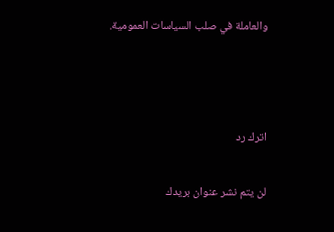والعاملة في صلب السياسات العمومية.



اترك رد

لن يتم نشر عنوان بريدك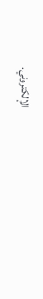الإلكتروني.